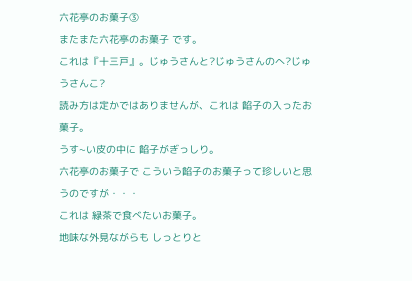六花亭のお菓子③
またまた六花亭のお菓子 です。
これは『十三戸』。じゅうさんと?じゅうさんのへ?じゅうさんこ?
読み方は定かではありませんが、これは 餡子の入ったお菓子。
うす~い皮の中に 餡子がぎっしり。
六花亭のお菓子で こういう餡子のお菓子って珍しいと思うのですが・・・
これは 緑茶で食べたいお菓子。
地味な外見ながらも しっとりと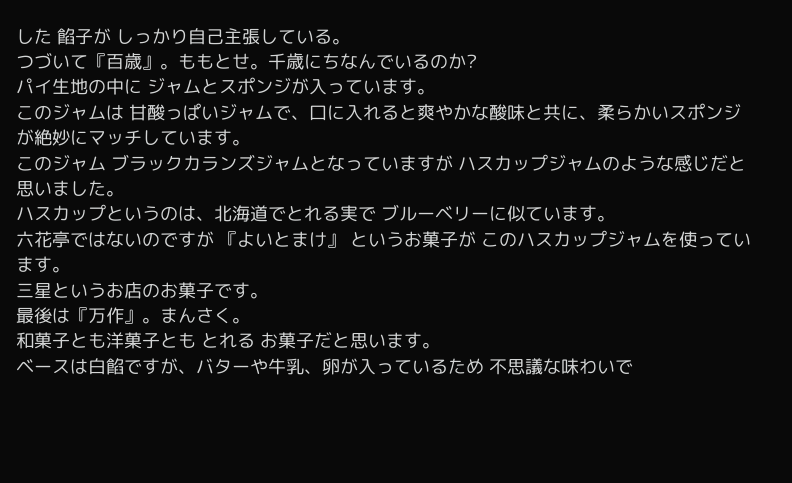した 餡子が しっかり自己主張している。
つづいて『百歳』。ももとせ。千歳にちなんでいるのか?
パイ生地の中に ジャムとスポンジが入っています。
このジャムは 甘酸っぱいジャムで、口に入れると爽やかな酸味と共に、柔らかいスポンジが絶妙にマッチしています。
このジャム ブラックカランズジャムとなっていますが ハスカップジャムのような感じだと思いました。
ハスカップというのは、北海道でとれる実で ブルーベリーに似ています。
六花亭ではないのですが 『よいとまけ』 というお菓子が このハスカップジャムを使っています。
三星というお店のお菓子です。
最後は『万作』。まんさく。
和菓子とも洋菓子とも とれる お菓子だと思います。
ベースは白餡ですが、バターや牛乳、卵が入っているため 不思議な味わいで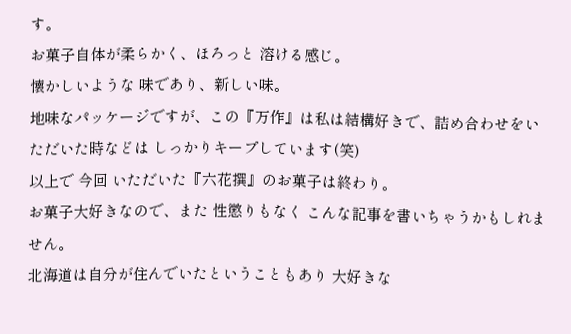す。
お菓子自体が柔らかく、ほろっと 溶ける感じ。
懐かしいような 味であり、新しい味。
地味なパッケージですが、この『万作』は私は結構好きで、詰め合わせをいただいた時などは しっかりキープしています(笑)
以上で 今回 いただいた『六花撰』のお菓子は終わり。
お菓子大好きなので、また 性懲りもなく こんな記事を書いちゃうかもしれません。
北海道は自分が住んでいたということもあり 大好きな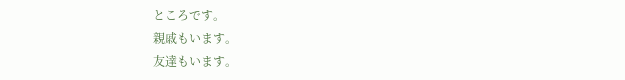ところです。
親戚もいます。
友達もいます。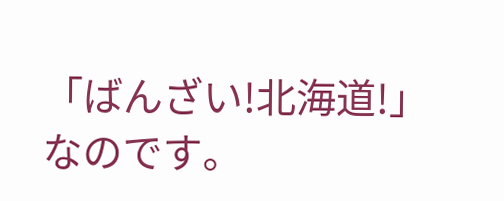「ばんざい!北海道!」
なのです。